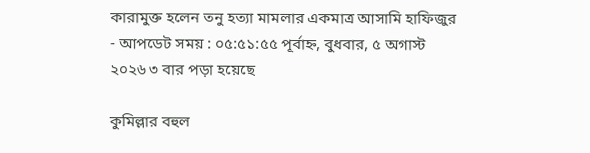কারামুক্ত হলেন তনু হত্যা মামলার একমাত্র আসামি হাফিজুর
- আপডেট সময় : ০৫:৫১:৫৫ পূর্বাহ্ন, বুধবার, ৫ অগাস্ট ২০২৬ ৩ বার পড়া হয়েছে

কুমিল্লার বহুল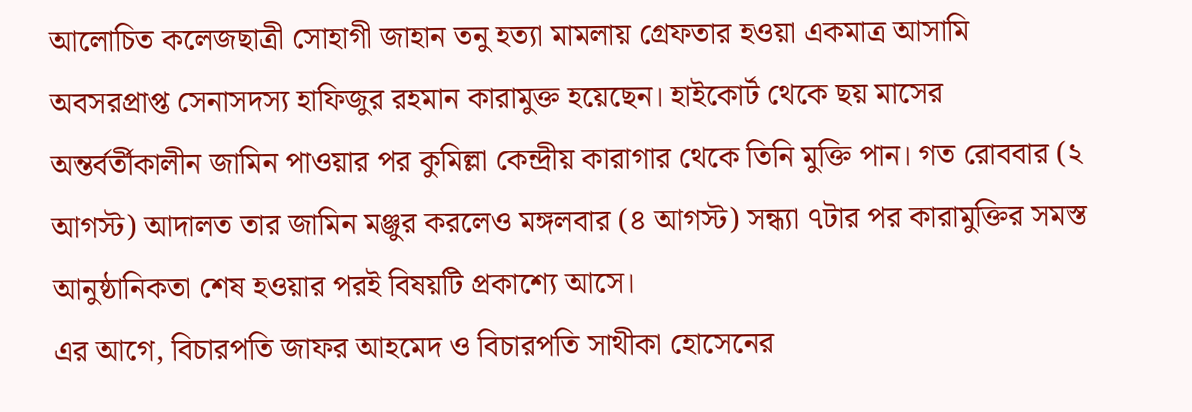আলোচিত কলেজছাত্রী সোহাগী জাহান তনু হত্যা মামলায় গ্রেফতার হওয়া একমাত্র আসামি অবসরপ্রাপ্ত সেনাসদস্য হাফিজুর রহমান কারামুক্ত হয়েছেন। হাইকোর্ট থেকে ছয় মাসের অন্তর্বর্তীকালীন জামিন পাওয়ার পর কুমিল্লা কেন্দ্রীয় কারাগার থেকে তিনি মুক্তি পান। গত রোববার (২ আগস্ট) আদালত তার জামিন মঞ্জুর করলেও মঙ্গলবার (৪ আগস্ট) সন্ধ্যা ৭টার পর কারামুক্তির সমস্ত আনুষ্ঠানিকতা শেষ হওয়ার পরই বিষয়টি প্রকাশ্যে আসে।
এর আগে, বিচারপতি জাফর আহমেদ ও বিচারপতি সাথীকা হোসেনের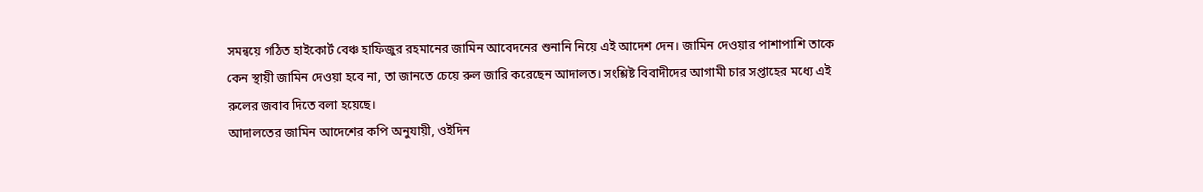সমন্বয়ে গঠিত হাইকোর্ট বেঞ্চ হাফিজুর রহমানের জামিন আবেদনের শুনানি নিয়ে এই আদেশ দেন। জামিন দেওয়ার পাশাপাশি তাকে কেন স্থায়ী জামিন দেওয়া হবে না, তা জানতে চেয়ে রুল জারি করেছেন আদালত। সংশ্লিষ্ট বিবাদীদের আগামী চার সপ্তাহের মধ্যে এই রুলের জবাব দিতে বলা হয়েছে।
আদালতের জামিন আদেশের কপি অনুযায়ী, ওইদিন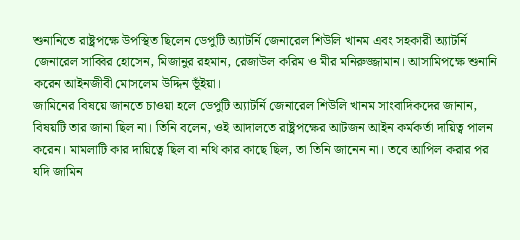শুনানিতে রাষ্ট্রপক্ষে উপস্থিত ছিলেন ডেপুটি অ্যাটর্নি জেনারেল শিউলি খানম এবং সহকারী অ্যাটর্নি জেনারেল সাব্বির হোসেন, মিজানুর রহমান, রেজাউল করিম ও মীর মনিরুজ্জামান। আসামিপক্ষে শুনানি করেন আইনজীবী মোসলেম উদ্দিন ভূঁইয়া।
জামিনের বিষয়ে জানতে চাওয়া হলে ডেপুটি অ্যাটর্নি জেনারেল শিউলি খানম সাংবাদিকদের জানান, বিষয়টি তার জানা ছিল না। তিনি বলেন, ওই আদালতে রাষ্ট্রপক্ষের আটজন আইন কর্মকর্তা দায়িত্ব পালন করেন। মামলাটি কার দায়িত্বে ছিল বা নথি কার কাছে ছিল, তা তিনি জানেন না। তবে আপিল করার পর যদি জামিন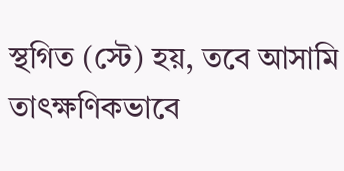স্থগিত (স্টে) হয়, তবে আসামি তাৎক্ষণিকভাবে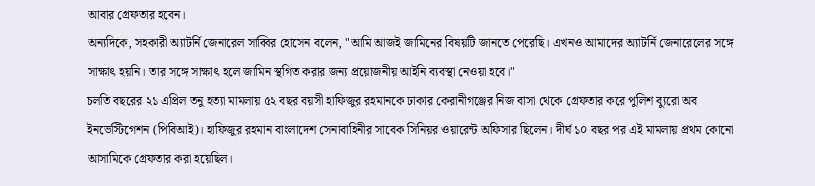আবার গ্রেফতার হবেন।
অন্যদিকে, সহকারী অ্যাটর্নি জেনারেল সাব্বির হোসেন বলেন, "আমি আজই জামিনের বিষয়টি জানতে পেরেছি। এখনও আমাদের অ্যাটর্নি জেনারেলের সঙ্গে সাক্ষাৎ হয়নি। তার সঙ্গে সাক্ষাৎ হলে জামিন স্থগিত করার জন্য প্রয়োজনীয় আইনি ব্যবস্থা নেওয়া হবে।"
চলতি বছরের ২১ এপ্রিল তনু হত্যা মামলায় ৫২ বছর বয়সী হাফিজুর রহমানকে ঢাকার কেরানীগঞ্জের নিজ বাসা থেকে গ্রেফতার করে পুলিশ ব্যুরো অব ইনভেস্টিগেশন (পিবিআই)। হাফিজুর রহমান বাংলাদেশ সেনাবাহিনীর সাবেক সিনিয়র ওয়ারেন্ট অফিসার ছিলেন। দীর্ঘ ১০ বছর পর এই মামলায় প্রথম কোনো আসামিকে গ্রেফতার করা হয়েছিল।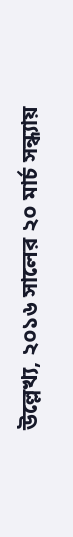উল্লেখ্য, ২০১৬ সালের ২০ মার্চ সন্ধ্যায়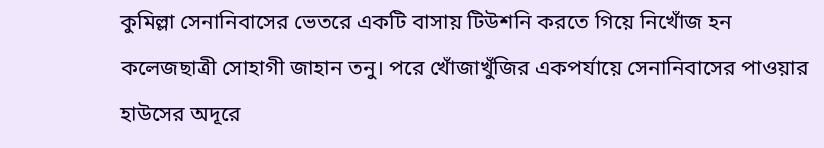কুমিল্লা সেনানিবাসের ভেতরে একটি বাসায় টিউশনি করতে গিয়ে নিখোঁজ হন কলেজছাত্রী সোহাগী জাহান তনু। পরে খোঁজাখুঁজির একপর্যায়ে সেনানিবাসের পাওয়ার হাউসের অদূরে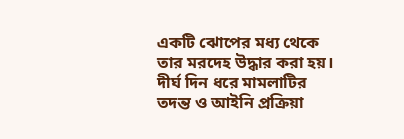একটি ঝোপের মধ্য থেকে তার মরদেহ উদ্ধার করা হয়। দীর্ঘ দিন ধরে মামলাটির তদন্ত ও আইনি প্রক্রিয়া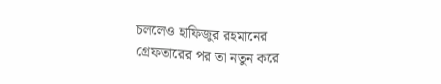চললেও হাফিজুর রহমানের গ্রেফতারের পর তা নতুন করে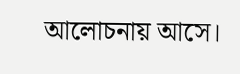আলোচনায় আসে।